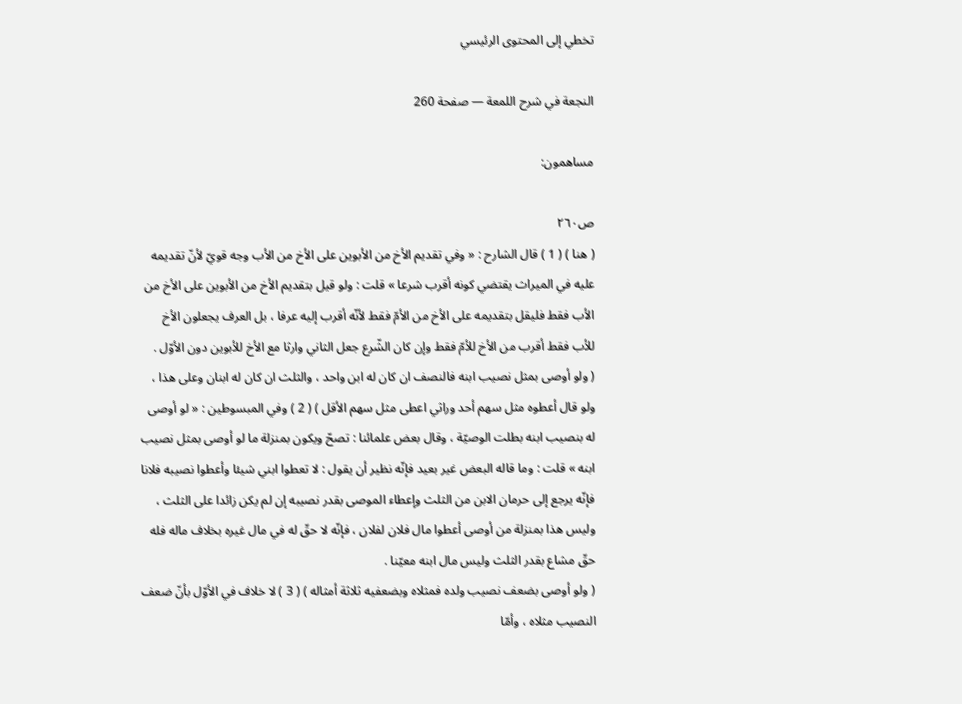تخطي إلى المحتوى الرئيسي

النجعة في شرح اللمعة — صفحة 260

مساهمون:

ص٢٦٠
( هنا ) ( 1 ) قال الشارح : « وفي تقديم الأخ من الأبوين على الأخ من الأب وجه قويّ لأنّ تقديمه عليه في الميراث يقتضي كونه أقرب شرعا » قلت : ولو قيل بتقديم الأخ من الأبوين على الأخ من الأب فقط فليقل بتقديمه على الأخ من الأمّ فقط لأنّه أقرب إليه عرفا ، بل العرف يجعلون الأخ للأب فقط أقرب من الأخ للأمّ فقط وإن كان الشّرع جعل الثاني وارثا مع الأخ للأبوين دون الأوّل .
( ولو أوصى بمثل نصيب ابنه فالنصف ان كان له ابن واحد ، والثلث ان كان له ابنان وعلى هذا ، ولو قال أعطوه مثل سهم أحد وراثي اعطى مثل سهم الأقل ) ( 2 ) وفي المبسوطين : « لو أوصى له بنصيب ابنه بطلت الوصيّة ، وقال بعض علمائنا : تصحّ ويكون بمنزلة ما لو أوصى بمثل نصيب ابنه » قلت : وما قاله البعض غير بعيد فإنّه نظير أن يقول : لا تعطوا ابني شيئا وأعطوا نصيبه فلانا فإنّه يرجع إلى حرمان الابن من الثلث وإعطاء الموصى بقدر نصيبه إن لم يكن زائدا على الثلث ، وليس هذا بمنزلة من أوصى أعطوا مال فلان لفلان ، فإنّه لا حقّ له في مال غيره بخلاف ماله فله حقّ مشاع بقدر الثلث وليس مال ابنه معيّنا .
( ولو أوصى بضعف نصيب ولده فمثلاه وبضعفيه ثلاثة أمثاله ) ( 3 ) لا خلاف في الأوّل بأنّ ضعف النصيب مثلاه ، وأمّا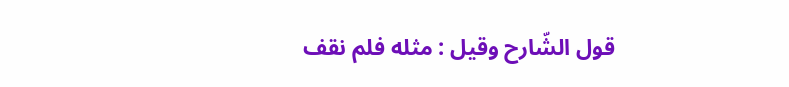قول الشّارح وقيل : مثله فلم نقف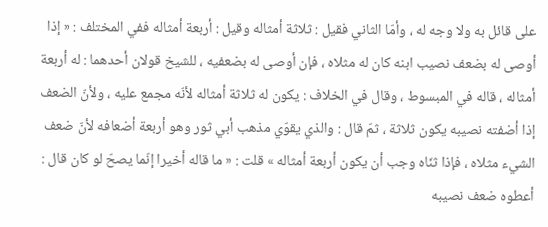على قائل به ولا وجه له ، وأمّا الثاني فقيل : ثلاثة أمثاله وقيل : أربعة أمثاله ففي المختلف : « إذا أوصى له بضعف نصيب ابنه كان له مثلاه ، فإن أوصى له بضعفيه ، للشيخ قولان أحدهما : له أربعة أمثاله ، قاله في المبسوط ، وقال في الخلاف : يكون له ثلاثة أمثاله لأنّه مجمع عليه ، ولأنّ الضعف إذا أضفته نصيبه يكون ثلاثة ، ثمّ قال : والذي يقوّي مذهب أبي ثور وهو أربعة أضعافه لأنّ ضعف الشيء مثلاه ، فإذا ثنّاه وجب أن يكون أربعة أمثاله » قلت : « ما قاله أخيرا إنّما يصحّ لو كان قال : أعطوه ضعف نصيبه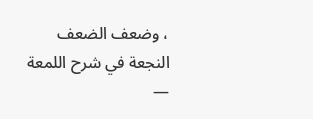، وضعف الضعف
النجعة في شرح اللمعة —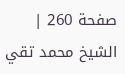صفحة 260 | الشيخ محمد تقي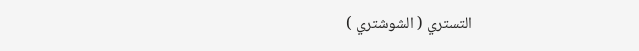التستري ( الشوشتري )